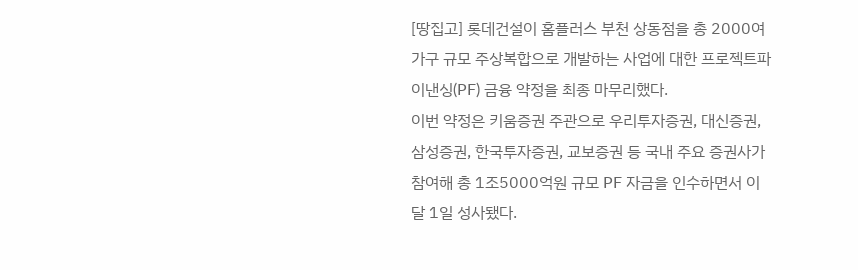[땅집고] 롯데건설이 홈플러스 부천 상동점을 총 2000여가구 규모 주상복합으로 개발하는 사업에 대한 프로젝트파이낸싱(PF) 금융 약정을 최종 마무리했다.
이번 약정은 키움증권 주관으로 우리투자증권, 대신증권, 삼성증권, 한국투자증권, 교보증권 등 국내 주요 증권사가 참여해 총 1조5000억원 규모 PF 자금을 인수하면서 이달 1일 성사됐다.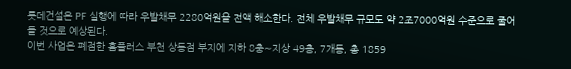롯데건설은 PF 실행에 따라 우발채무 2280억원을 전액 해소한다. 전체 우발채무 규모도 약 2조7000억원 수준으로 줄어들 것으로 예상된다.
이번 사업은 폐점한 홈플러스 부천 상동점 부지에 지하 8충∼지상 49층, 7개동, 총 1859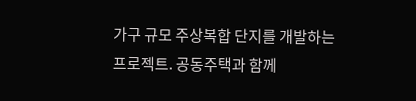가구 규모 주상복합 단지를 개발하는 프로젝트. 공동주택과 함께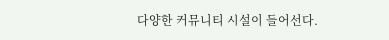다양한 커뮤니티 시설이 들어선다.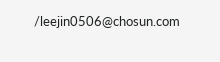/leejin0506@chosun.com